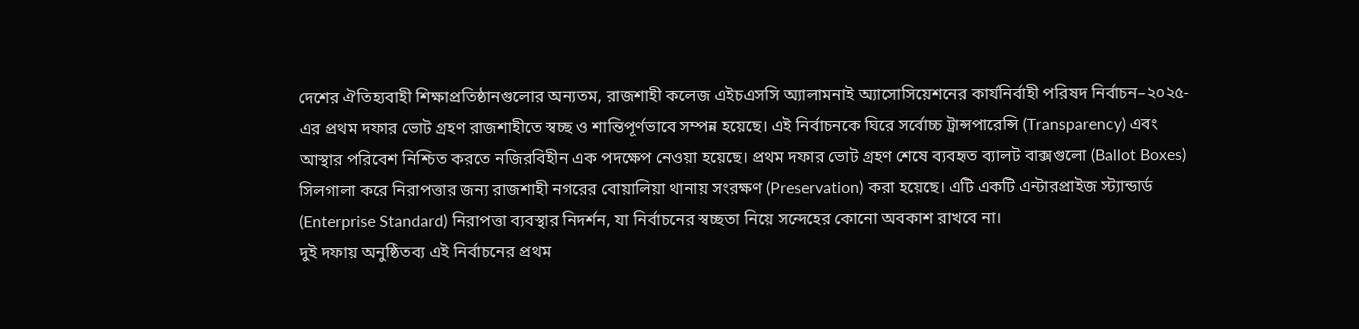দেশের ঐতিহ্যবাহী শিক্ষাপ্রতিষ্ঠানগুলোর অন্যতম, রাজশাহী কলেজ এইচএসসি অ্যালামনাই অ্যাসোসিয়েশনের কার্যনির্বাহী পরিষদ নির্বাচন–২০২৫-এর প্রথম দফার ভোট গ্রহণ রাজশাহীতে স্বচ্ছ ও শান্তিপূর্ণভাবে সম্পন্ন হয়েছে। এই নির্বাচনকে ঘিরে সর্বোচ্চ ট্রান্সপারেন্সি (Transparency) এবং আস্থার পরিবেশ নিশ্চিত করতে নজিরবিহীন এক পদক্ষেপ নেওয়া হয়েছে। প্রথম দফার ভোট গ্রহণ শেষে ব্যবহৃত ব্যালট বাক্সগুলো (Ballot Boxes) সিলগালা করে নিরাপত্তার জন্য রাজশাহী নগরের বোয়ালিয়া থানায় সংরক্ষণ (Preservation) করা হয়েছে। এটি একটি এন্টারপ্রাইজ স্ট্যান্ডার্ড (Enterprise Standard) নিরাপত্তা ব্যবস্থার নিদর্শন, যা নির্বাচনের স্বচ্ছতা নিয়ে সন্দেহের কোনো অবকাশ রাখবে না।
দুই দফায় অনুষ্ঠিতব্য এই নির্বাচনের প্রথম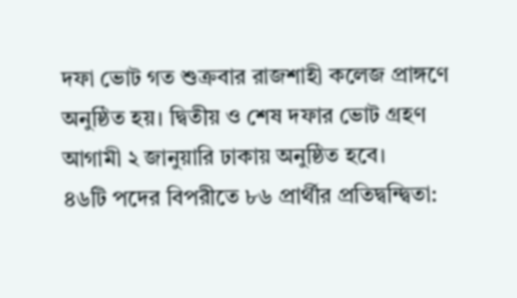দফা ভোট গত শুক্রবার রাজশাহী কলেজ প্রাঙ্গণে অনুষ্ঠিত হয়। দ্বিতীয় ও শেষ দফার ভোট গ্রহণ আগামী ২ জানুয়ারি ঢাকায় অনুষ্ঠিত হবে।
৪৬টি পদের বিপরীতে ৮৬ প্রার্থীর প্রতিদ্বন্দ্বিতা: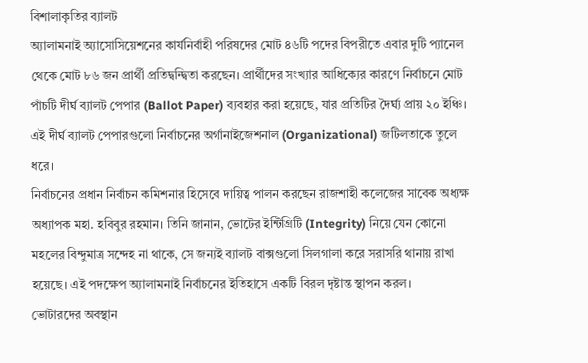বিশালাকৃতির ব্যালট
অ্যালামনাই অ্যাসোসিয়েশনের কার্যনির্বাহী পরিষদের মোট ৪৬টি পদের বিপরীতে এবার দুটি প্যানেল থেকে মোট ৮৬ জন প্রার্থী প্রতিদ্বন্দ্বিতা করছেন। প্রার্থীদের সংখ্যার আধিক্যের কারণে নির্বাচনে মোট পাঁচটি দীর্ঘ ব্যালট পেপার (Ballot Paper) ব্যবহার করা হয়েছে, যার প্রতিটির দৈর্ঘ্য প্রায় ২০ ইঞ্চি। এই দীর্ঘ ব্যালট পেপারগুলো নির্বাচনের অর্গানাইজেশনাল (Organizational) জটিলতাকে তুলে ধরে।
নির্বাচনের প্রধান নির্বাচন কমিশনার হিসেবে দায়িত্ব পালন করছেন রাজশাহী কলেজের সাবেক অধ্যক্ষ অধ্যাপক মহা. হবিবুর রহমান। তিনি জানান, ভোটের ইন্টিগ্রিটি (Integrity) নিয়ে যেন কোনো মহলের বিন্দুমাত্র সন্দেহ না থাকে, সে জন্যই ব্যালট বাক্সগুলো সিলগালা করে সরাসরি থানায় রাখা হয়েছে। এই পদক্ষেপ অ্যালামনাই নির্বাচনের ইতিহাসে একটি বিরল দৃষ্টান্ত স্থাপন করল।
ভোটারদের অবস্থান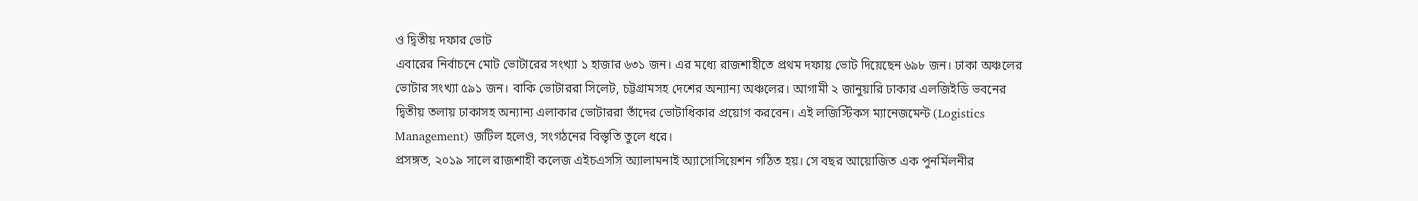ও দ্বিতীয় দফার ভোট
এবারের নির্বাচনে মোট ভোটারের সংখ্যা ১ হাজার ৬৩১ জন। এর মধ্যে রাজশাহীতে প্রথম দফায় ভোট দিয়েছেন ৬৯৮ জন। ঢাকা অঞ্চলের ভোটার সংখ্যা ৫৯১ জন। বাকি ভোটাররা সিলেট, চট্টগ্রামসহ দেশের অন্যান্য অঞ্চলের। আগামী ২ জানুয়ারি ঢাকার এলজিইডি ভবনের দ্বিতীয় তলায় ঢাকাসহ অন্যান্য এলাকার ভোটাররা তাঁদের ভোটাধিকার প্রয়োগ করবেন। এই লজিস্টিকস ম্যানেজমেন্ট (Logistics Management) জটিল হলেও, সংগঠনের বিস্তৃতি তুলে ধরে।
প্রসঙ্গত, ২০১৯ সালে রাজশাহী কলেজ এইচএসসি অ্যালামনাই অ্যাসোসিয়েশন গঠিত হয়। সে বছর আয়োজিত এক পুনর্মিলনীর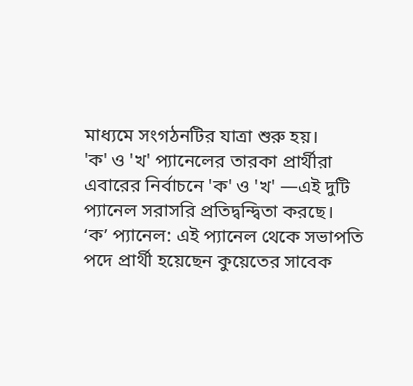মাধ্যমে সংগঠনটির যাত্রা শুরু হয়।
'ক' ও 'খ' প্যানেলের তারকা প্রার্থীরা
এবারের নির্বাচনে 'ক' ও 'খ' —এই দুটি প্যানেল সরাসরি প্রতিদ্বন্দ্বিতা করছে।
‘ক’ প্যানেল: এই প্যানেল থেকে সভাপতি পদে প্রার্থী হয়েছেন কুয়েতের সাবেক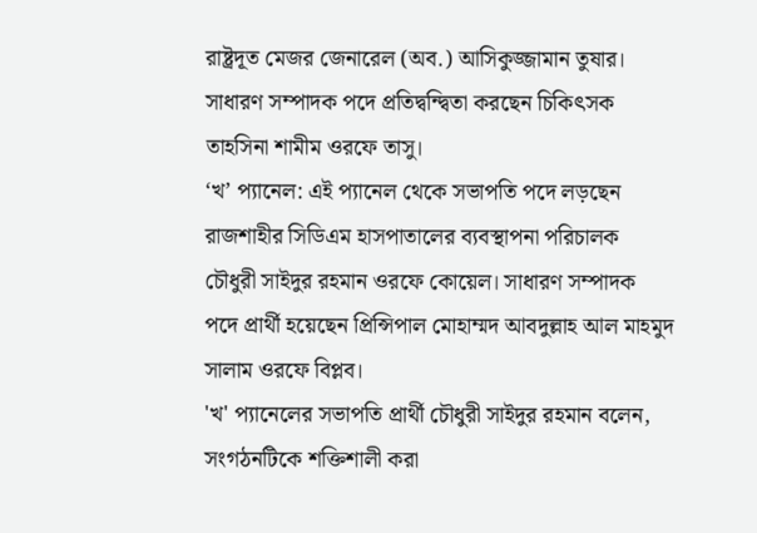রাষ্ট্রদূত মেজর জেনারেল (অব.) আসিকুজ্জামান তুষার। সাধারণ সম্পাদক পদে প্রতিদ্বন্দ্বিতা করছেন চিকিৎসক তাহসিনা শামীম ওরফে তাসু।
‘খ’ প্যানেল: এই প্যানেল থেকে সভাপতি পদে লড়ছেন রাজশাহীর সিডিএম হাসপাতালের ব্যবস্থাপনা পরিচালক চৌধুরী সাইদুর রহমান ওরফে কোয়েল। সাধারণ সম্পাদক পদে প্রার্থী হয়েছেন প্রিন্সিপাল মোহাম্মদ আবদুল্লাহ আল মাহমুদ সালাম ওরফে বিপ্লব।
'খ' প্যানেলের সভাপতি প্রার্থী চৌধুরী সাইদুর রহমান বলেন, সংগঠনটিকে শক্তিশালী করা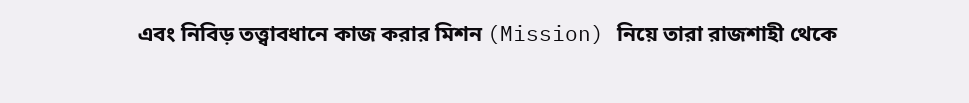এবং নিবিড় তত্ত্বাবধানে কাজ করার মিশন (Mission) নিয়ে তারা রাজশাহী থেকে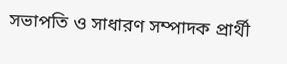সভাপতি ও সাধারণ সম্পাদক প্রার্থী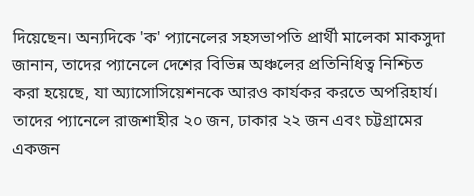দিয়েছেন। অন্যদিকে 'ক' প্যানেলের সহসভাপতি প্রার্থী মালেকা মাকসুদা জানান, তাদের প্যানেলে দেশের বিভিন্ন অঞ্চলের প্রতিনিধিত্ব নিশ্চিত করা হয়েছে, যা অ্যাসোসিয়েশনকে আরও কার্যকর করতে অপরিহার্য। তাদের প্যানেলে রাজশাহীর ২০ জন, ঢাকার ২২ জন এবং চট্টগ্রামের একজন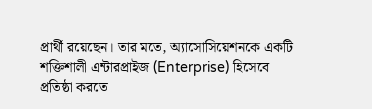প্রার্থী রয়েছেন। তার মতে, অ্যাসোসিয়েশনকে একটি শক্তিশালী এন্টারপ্রাইজ (Enterprise) হিসেবে প্রতিষ্ঠা করতে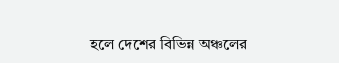হলে দেশের বিভিন্ন অঞ্চলের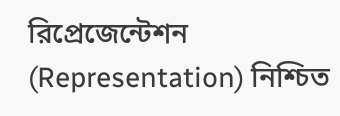রিপ্রেজেন্টেশন (Representation) নিশ্চিত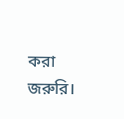করা জরুরি।